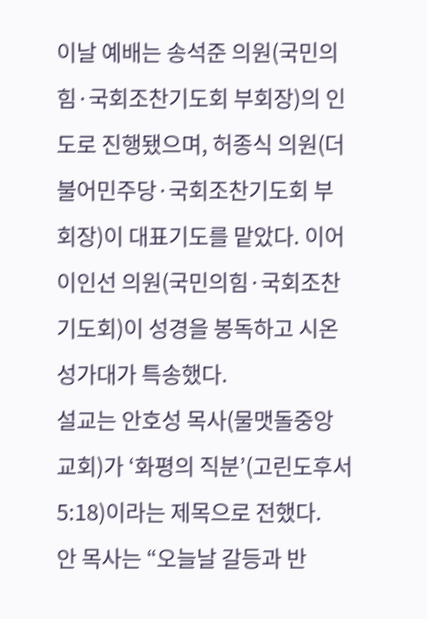이날 예배는 송석준 의원(국민의힘·국회조찬기도회 부회장)의 인도로 진행됐으며, 허종식 의원(더불어민주당·국회조찬기도회 부회장)이 대표기도를 맡았다. 이어 이인선 의원(국민의힘·국회조찬기도회)이 성경을 봉독하고 시온성가대가 특송했다.
설교는 안호성 목사(물맷돌중앙교회)가 ‘화평의 직분’(고린도후서 5:18)이라는 제목으로 전했다.
안 목사는 “오늘날 갈등과 반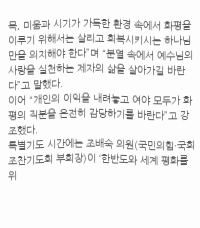목, 미움과 시기가 가득한 환경 속에서 화평을 이루기 위해서는 살리고 회복시키시는 하나님만을 의지해야 한다”며 “분열 속에서 예수님의 사랑을 실천하는 제자의 삶을 살아가길 바란다”고 말했다.
이어 “개인의 이익을 내려놓고 여야 모두가 화평의 직분을 온전히 감당하기를 바란다”고 강조했다.
특별기도 시간에는 조배숙 의원(국민의힘·국회조찬기도회 부회장)이 ‘한반도와 세계 평화를 위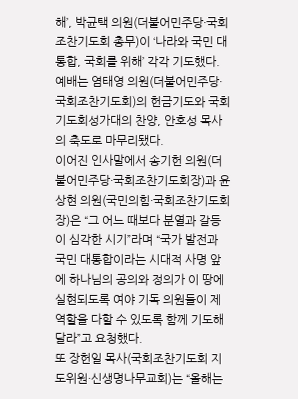해’, 박균택 의원(더불어민주당·국회조찬기도회 총무)이 ‘나라와 국민 대통합, 국회를 위해’ 각각 기도했다.
예배는 염태영 의원(더불어민주당·국회조찬기도회)의 헌금기도와 국회기도회성가대의 찬양, 안호성 목사의 축도로 마무리됐다.
이어진 인사말에서 송기헌 의원(더불어민주당·국회조찬기도회장)과 윤상현 의원(국민의힘·국회조찬기도회장)은 “그 어느 때보다 분열과 갈등이 심각한 시기”라며 “국가 발전과 국민 대통합이라는 시대적 사명 앞에 하나님의 공의와 정의가 이 땅에 실현되도록 여야 기독 의원들이 제 역할을 다할 수 있도록 함께 기도해 달라”고 요청했다.
또 장헌일 목사(국회조찬기도회 지도위원·신생명나무교회)는 “올해는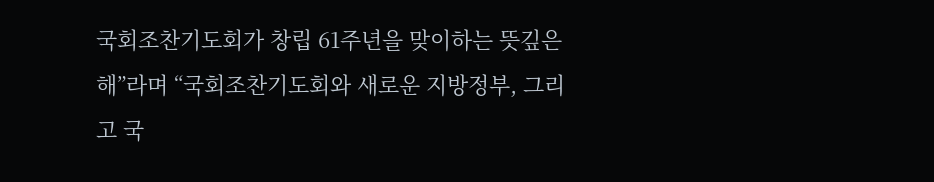국회조찬기도회가 창립 61주년을 맞이하는 뜻깊은 해”라며 “국회조찬기도회와 새로운 지방정부, 그리고 국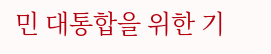민 대통합을 위한 기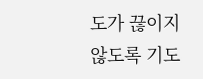도가 끊이지 않도록 기도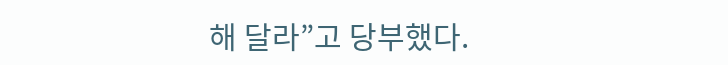해 달라”고 당부했다.